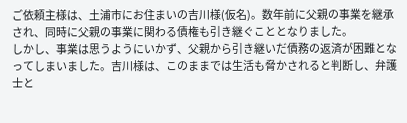ご依頼主様は、土浦市にお住まいの吉川様(仮名)。数年前に父親の事業を継承され、同時に父親の事業に関わる債権も引き継ぐこととなりました。
しかし、事業は思うようにいかず、父親から引き継いだ債務の返済が困難となってしまいました。吉川様は、このままでは生活も脅かされると判断し、弁護士と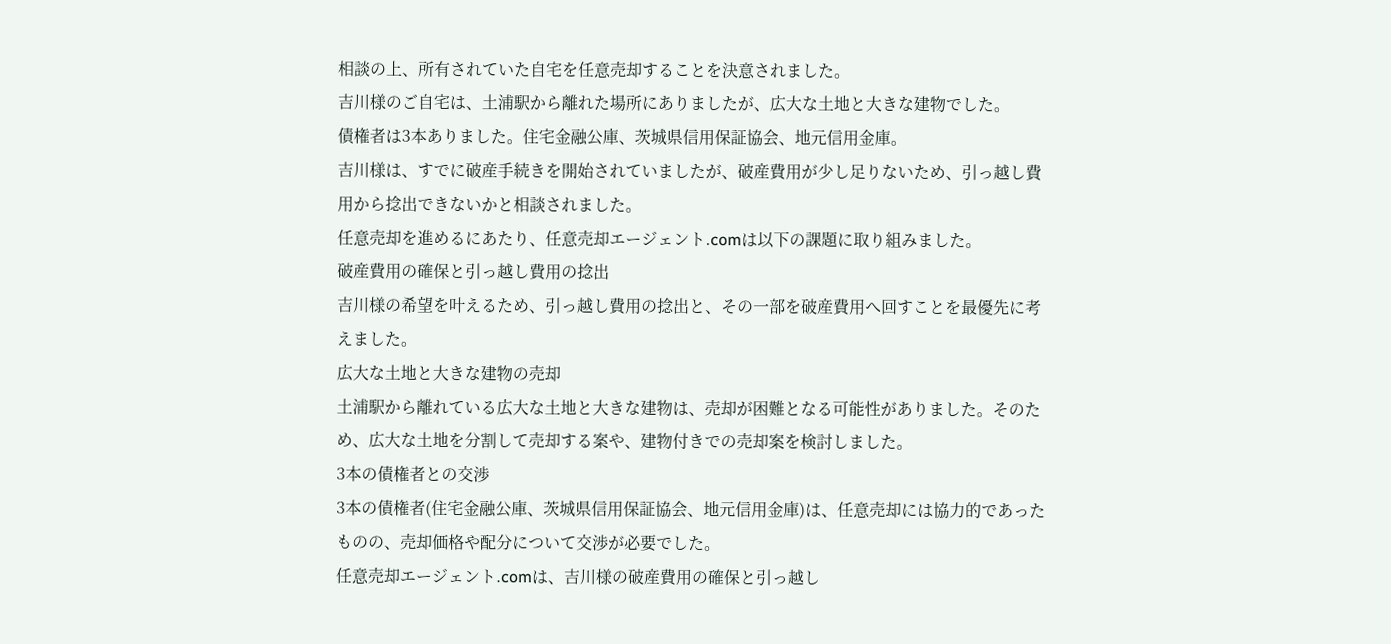相談の上、所有されていた自宅を任意売却することを決意されました。
吉川様のご自宅は、土浦駅から離れた場所にありましたが、広大な土地と大きな建物でした。
債権者は3本ありました。住宅金融公庫、茨城県信用保証協会、地元信用金庫。
吉川様は、すでに破産手続きを開始されていましたが、破産費用が少し足りないため、引っ越し費用から捻出できないかと相談されました。
任意売却を進めるにあたり、任意売却エージェント.comは以下の課題に取り組みました。
破産費用の確保と引っ越し費用の捻出
吉川様の希望を叶えるため、引っ越し費用の捻出と、その一部を破産費用へ回すことを最優先に考えました。
広大な土地と大きな建物の売却
土浦駅から離れている広大な土地と大きな建物は、売却が困難となる可能性がありました。そのため、広大な土地を分割して売却する案や、建物付きでの売却案を検討しました。
3本の債権者との交渉
3本の債権者(住宅金融公庫、茨城県信用保証協会、地元信用金庫)は、任意売却には協力的であったものの、売却価格や配分について交渉が必要でした。
任意売却エージェント.comは、吉川様の破産費用の確保と引っ越し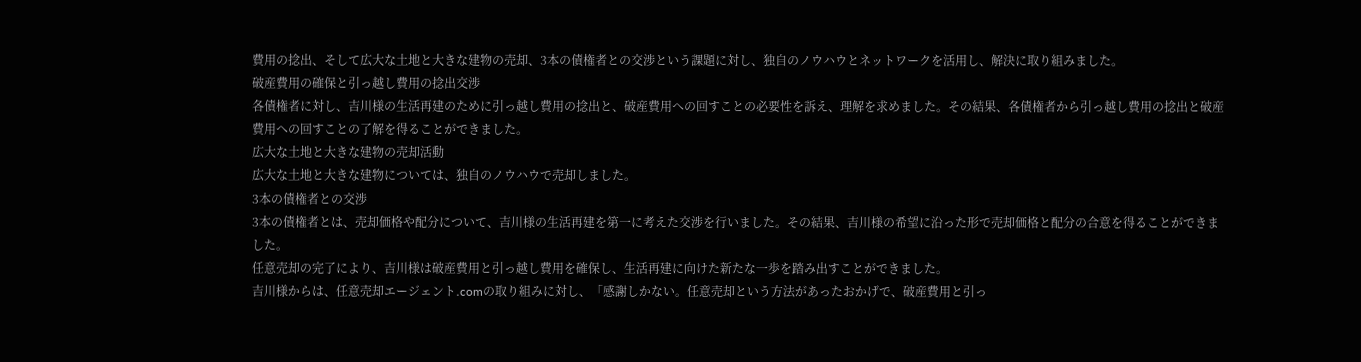費用の捻出、そして広大な土地と大きな建物の売却、3本の債権者との交渉という課題に対し、独自のノウハウとネットワークを活用し、解決に取り組みました。
破産費用の確保と引っ越し費用の捻出交渉
各債権者に対し、吉川様の生活再建のために引っ越し費用の捻出と、破産費用への回すことの必要性を訴え、理解を求めました。その結果、各債権者から引っ越し費用の捻出と破産費用への回すことの了解を得ることができました。
広大な土地と大きな建物の売却活動
広大な土地と大きな建物については、独自のノウハウで売却しました。
3本の債権者との交渉
3本の債権者とは、売却価格や配分について、吉川様の生活再建を第一に考えた交渉を行いました。その結果、吉川様の希望に沿った形で売却価格と配分の合意を得ることができました。
任意売却の完了により、吉川様は破産費用と引っ越し費用を確保し、生活再建に向けた新たな一歩を踏み出すことができました。
吉川様からは、任意売却エージェント.comの取り組みに対し、「感謝しかない。任意売却という方法があったおかげで、破産費用と引っ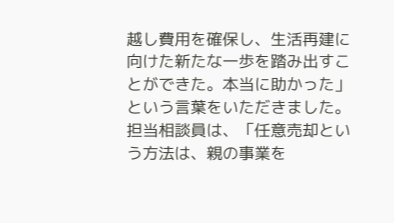越し費用を確保し、生活再建に向けた新たな一歩を踏み出すことができた。本当に助かった」という言葉をいただきました。
担当相談員は、「任意売却という方法は、親の事業を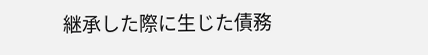継承した際に生じた債務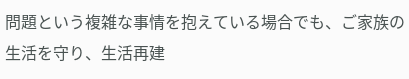問題という複雑な事情を抱えている場合でも、ご家族の生活を守り、生活再建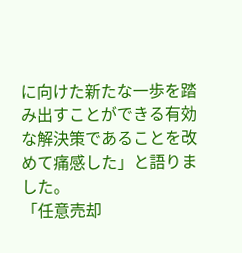に向けた新たな一歩を踏み出すことができる有効な解決策であることを改めて痛感した」と語りました。
「任意売却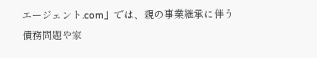エージェント.com」では、親の事業継承に伴う債務問題や家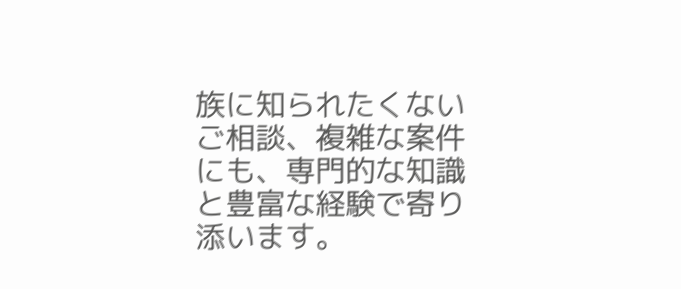族に知られたくないご相談、複雑な案件にも、専門的な知識と豊富な経験で寄り添います。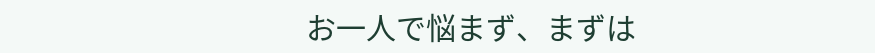お一人で悩まず、まずは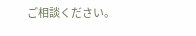ご相談ください。